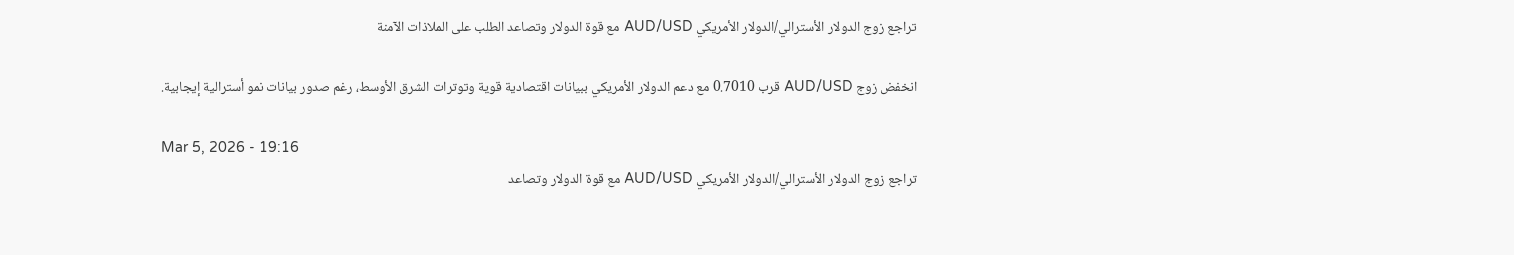تراجع زوج الدولار الأسترالي/الدولار الأمريكي AUD/USD مع قوة الدولار وتصاعد الطلب على الملاذات الآمنة

انخفض زوج AUD/USD قرب 0.7010 مع دعم الدولار الأمريكي ببيانات اقتصادية قوية وتوترات الشرق الأوسط، رغم صدور بيانات نمو أسترالية إيجابية.

Mar 5, 2026 - 19:16
تراجع زوج الدولار الأسترالي/الدولار الأمريكي AUD/USD مع قوة الدولار وتصاعد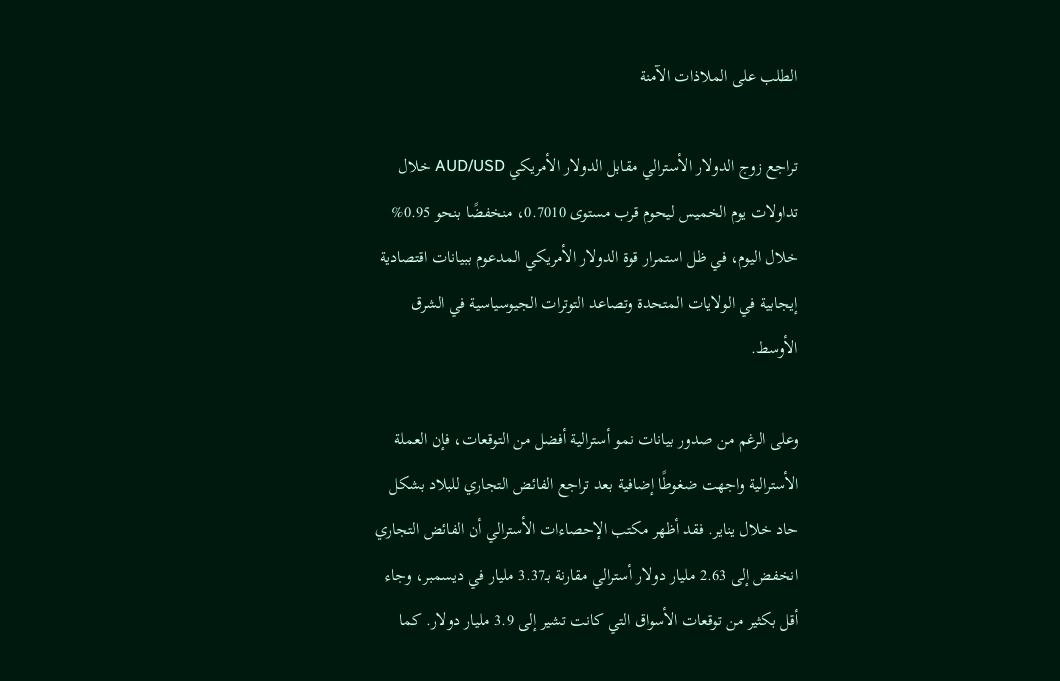الطلب على الملاذات الآمنة

تراجع زوج الدولار الأسترالي مقابل الدولار الأمريكي AUD/USD خلال تداولات يوم الخميس ليحوم قرب مستوى 0.7010، منخفضًا بنحو 0.95% خلال اليوم، في ظل استمرار قوة الدولار الأمريكي المدعوم ببيانات اقتصادية إيجابية في الولايات المتحدة وتصاعد التوترات الجيوسياسية في الشرق الأوسط.

وعلى الرغم من صدور بيانات نمو أسترالية أفضل من التوقعات، فإن العملة الأسترالية واجهت ضغوطًا إضافية بعد تراجع الفائض التجاري للبلاد بشكل حاد خلال يناير. فقد أظهر مكتب الإحصاءات الأسترالي أن الفائض التجاري انخفض إلى 2.63 مليار دولار أسترالي مقارنة بـ3.37 مليار في ديسمبر، وجاء أقل بكثير من توقعات الأسواق التي كانت تشير إلى 3.9 مليار دولار. كما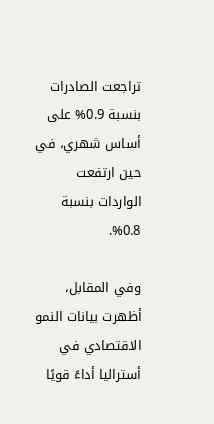تراجعت الصادرات بنسبة 0.9% على أساس شهري، في حين ارتفعت الواردات بنسبة 0.8%.

وفي المقابل، أظهرت بيانات النمو الاقتصادي في أستراليا أداءً قويًا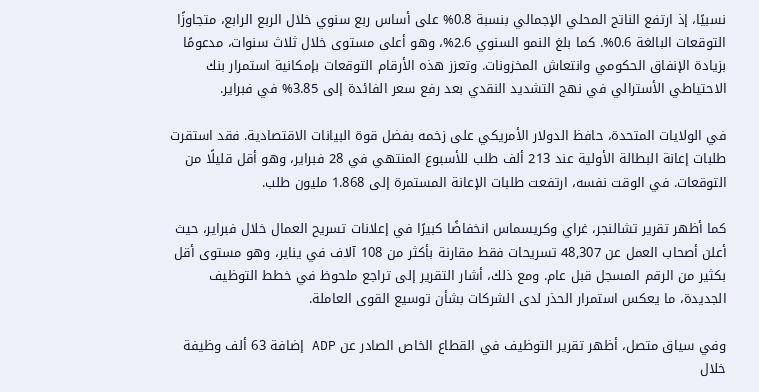نسبيًا، إذ ارتفع الناتج المحلي الإجمالي بنسبة 0.8% على أساس ربع سنوي خلال الربع الرابع، متجاوزًا التوقعات البالغة 0.6%. كما بلغ النمو السنوي 2.6%، وهو أعلى مستوى خلال ثلاث سنوات، مدعومًا بزيادة الإنفاق الحكومي وانتعاش المخزونات. وتعزز هذه الأرقام التوقعات بإمكانية استمرار بنك الاحتياطي الأسترالي في نهج التشديد النقدي بعد رفع سعر الفائدة إلى 3.85% في فبراير.

في الولايات المتحدة، حافظ الدولار الأمريكي على زخمه بفضل قوة البيانات الاقتصادية. فقد استقرت طلبات إعانة البطالة الأولية عند 213 ألف طلب للأسبوع المنتهي في 28 فبراير، وهو أقل قليلًا من التوقعات. في الوقت نفسه، ارتفعت طلبات الإعانة المستمرة إلى 1.868 مليون طلب.

كما أظهر تقرير تشالنجر، غراي وكريسماس انخفاضًا كبيرًا في إعلانات تسريح العمال خلال فبراير، حيث أعلن أصحاب العمل عن 48,307 تسريحات فقط مقارنة بأكثر من 108 آلاف في يناير، وهو مستوى أقل بكثير من الرقم المسجل قبل عام. ومع ذلك، أشار التقرير إلى تراجع ملحوظ في خطط التوظيف الجديدة، ما يعكس استمرار الحذر لدى الشركات بشأن توسيع القوى العاملة.

وفي سياق متصل، أظهر تقرير التوظيف في القطاع الخاص الصادر عن ADP إضافة 63 ألف وظيفة خلال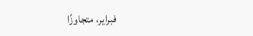فبراير، متجاوزًا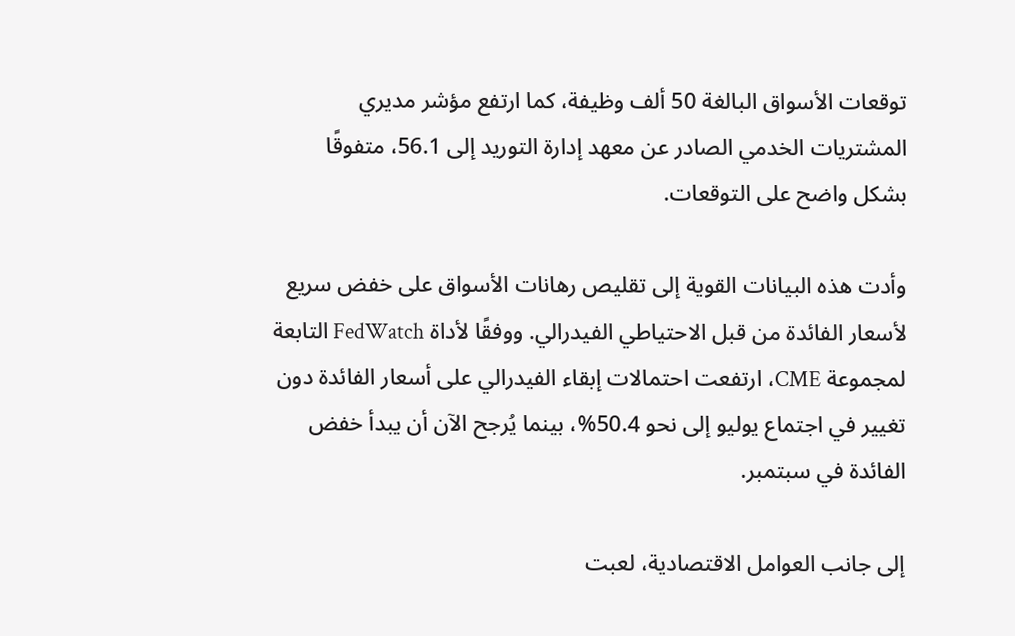توقعات الأسواق البالغة 50 ألف وظيفة، كما ارتفع مؤشر مديري المشتريات الخدمي الصادر عن معهد إدارة التوريد إلى 56.1، متفوقًا بشكل واضح على التوقعات.

وأدت هذه البيانات القوية إلى تقليص رهانات الأسواق على خفض سريع لأسعار الفائدة من قبل الاحتياطي الفيدرالي. ووفقًا لأداة FedWatch التابعة لمجموعة CME، ارتفعت احتمالات إبقاء الفيدرالي على أسعار الفائدة دون تغيير في اجتماع يوليو إلى نحو 50.4%، بينما يُرجح الآن أن يبدأ خفض الفائدة في سبتمبر.

إلى جانب العوامل الاقتصادية، لعبت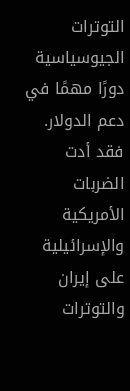التوترات الجيوسياسية دورًا مهمًا في دعم الدولار. فقد أدت الضربات الأمريكية والإسرائيلية على إيران والتوترات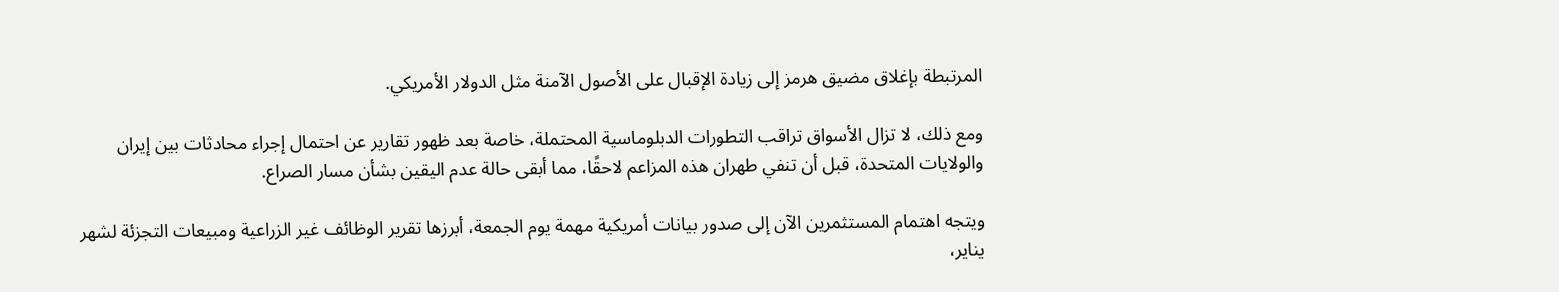المرتبطة بإغلاق مضيق هرمز إلى زيادة الإقبال على الأصول الآمنة مثل الدولار الأمريكي.

ومع ذلك، لا تزال الأسواق تراقب التطورات الدبلوماسية المحتملة، خاصة بعد ظهور تقارير عن احتمال إجراء محادثات بين إيران والولايات المتحدة، قبل أن تنفي طهران هذه المزاعم لاحقًا، مما أبقى حالة عدم اليقين بشأن مسار الصراع.

ويتجه اهتمام المستثمرين الآن إلى صدور بيانات أمريكية مهمة يوم الجمعة، أبرزها تقرير الوظائف غير الزراعية ومبيعات التجزئة لشهر يناير،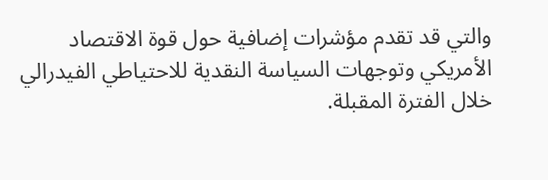والتي قد تقدم مؤشرات إضافية حول قوة الاقتصاد الأمريكي وتوجهات السياسة النقدية للاحتياطي الفيدرالي خلال الفترة المقبلة.